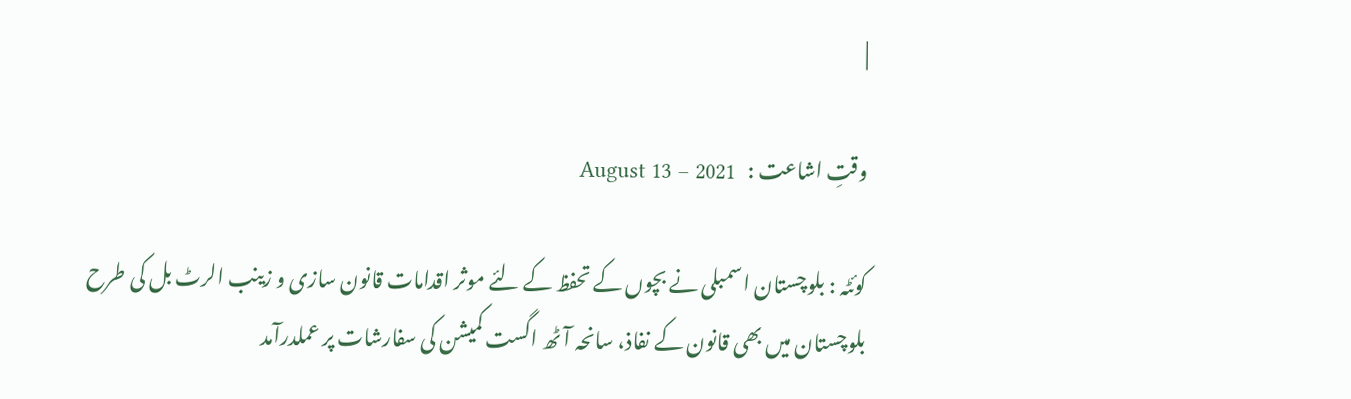|

وقتِ اشاعت :   August 13 – 2021

کوئٹہ : بلوچستان اسمبلی نے بچوں کے تحفظ کے لئے موثر اقدامات قانون سازی و زینب الرٹ بل کی طرح بلوچستان میں بھی قانون کے نفاذ، سانحہ آٹھ اگست کمیشن کی سفارشات پر عملدرآمد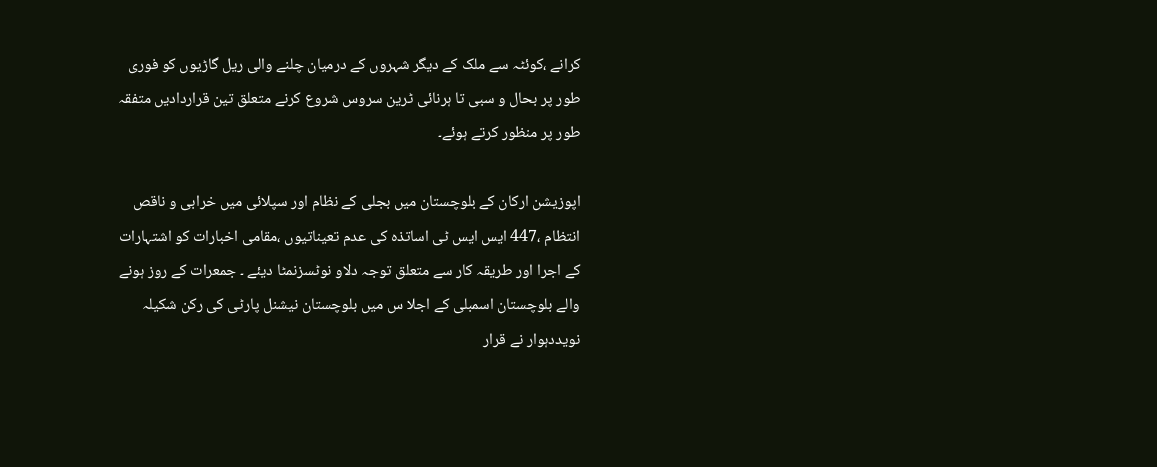کرانے ،کوئٹہ سے ملک کے دیگر شہروں کے درمیان چلنے والی ریل گاڑیوں کو فوری طور پر بحال و سبی تا ہرنائی ٹرین سروس شروع کرنے متعلق تین قراردادیں متفقہ طور پر منظور کرتے ہوئے۔

اپوزیشن ارکان کے بلوچستان میں بجلی کے نظام اور سپلائی میں خرابی و ناقص انتظام ،447 ایس ایس ٹی اساتذہ کی عدم تعیناتیوں ،مقامی اخبارات کو اشتہارات کے اجرا اور طریقہ کار سے متعلق توجہ دلاو نوٹسزنمٹا دیئے ۔ جمعرات کے روز ہونے والے بلوچستان اسمبلی کے اجلا س میں بلوچستان نیشنل پارٹی کی رکن شکیلہ نویددہوار نے قرار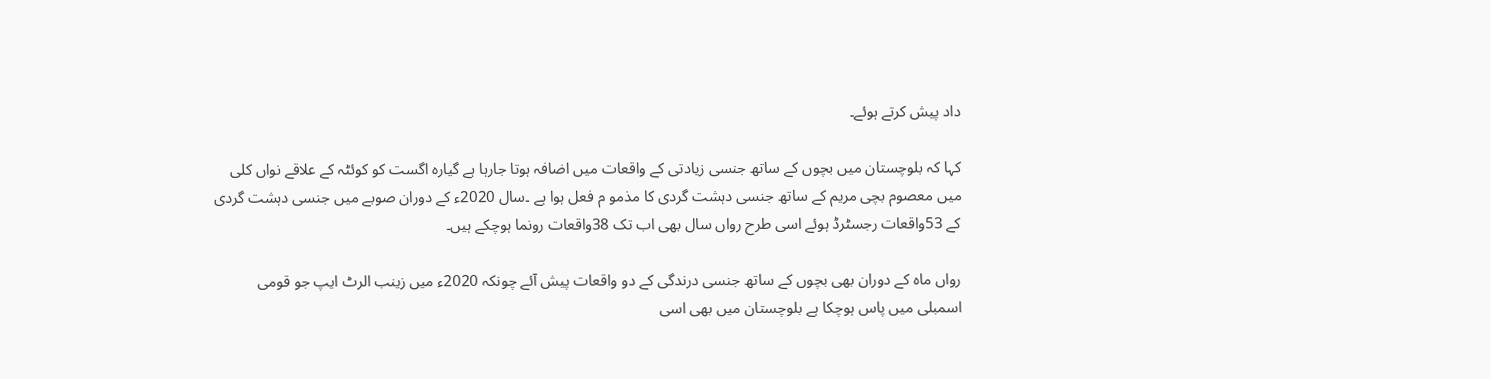داد پیش کرتے ہوئے۔

کہا کہ بلوچستان میں بچوں کے ساتھ جنسی زیادتی کے واقعات میں اضافہ ہوتا جارہا ہے گیارہ اگست کو کوئٹہ کے علاقے نواں کلی میں معصوم بچی مریم کے ساتھ جنسی دہشت گردی کا مذمو م فعل ہوا ہے ۔سال 2020ء کے دوران صوبے میں جنسی دہشت گردی کے 53واقعات رجسٹرڈ ہوئے اسی طرح رواں سال بھی اب تک 38واقعات رونما ہوچکے ہیں۔

رواں ماہ کے دوران بھی بچوں کے ساتھ جنسی درندگی کے دو واقعات پیش آئے چونکہ 2020ء میں زینب الرٹ ایپ جو قومی اسمبلی میں پاس ہوچکا ہے بلوچستان میں بھی اسی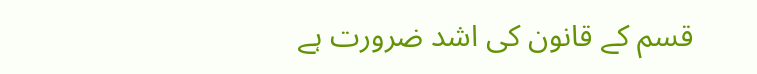قسم کے قانون کی اشد ضرورت ہے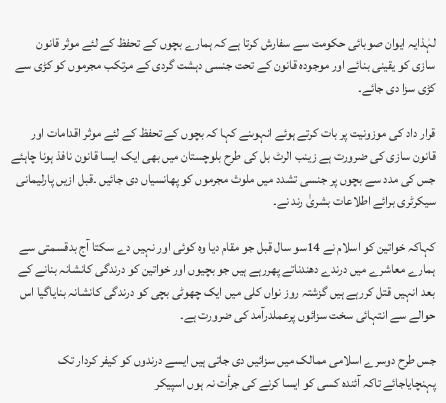لہٰذایہ ایوان صوبائی حکومت سے سفارش کرتا ہے کہ ہمارے بچوں کے تحفظ کے لئے موثر قانون سازی کو یقینی بنائے اور موجودہ قانون کے تحت جنسی دہشت گردی کے مرتکب مجرموں کو کڑی سے کڑی سزا دی جائے۔

قرار داد کی موزونیت پر بات کرتے ہوئے انہوںنے کہا کہ بچوں کے تحفظ کے لئے موثر اقدامات اور قانون سازی کی ضرورت ہے زینب الرٹ بل کی طرح بلوچستان میں بھی ایک ایسا قانون نافذ ہونا چاہئے جس کی مدد سے بچوں پر جنسی تشدد میں ملوث مجرموں کو پھانسیاں دی جائیں ۔قبل ازیں پارلیمانی سیکرٹری برائے اطلاعات بشریٰ رند نے۔

کہاکہ خواتین کو اسلام نے 14سو سال قبل جو مقام دیا وہ کوئی اور نہیں دے سکتا آج بدقسمتی سے ہمارے معاشرے میں درندے دھندناتے پھررہے ہیں جو بچیوں اور خواتین کو درندگی کانشانہ بنانے کے بعد انہیں قتل کررہے ہیں گزشتہ روز نواں کلی میں ایک چھوٹی بچی کو درندگی کانشانہ بنایاگیا اس حوالے سے انتہائی سخت سزائوں پرعملدرآمد کی ضرورت ہے۔

جس طرح دوسرے اسلامی ممالک میں سزائیں دی جاتی ہیں ایسے درندوں کو کیفر کردار تک پہنچایاجائے تاکہ آئندہ کسی کو ایسا کرنے کی جرأت نہ ہوں اسپیکر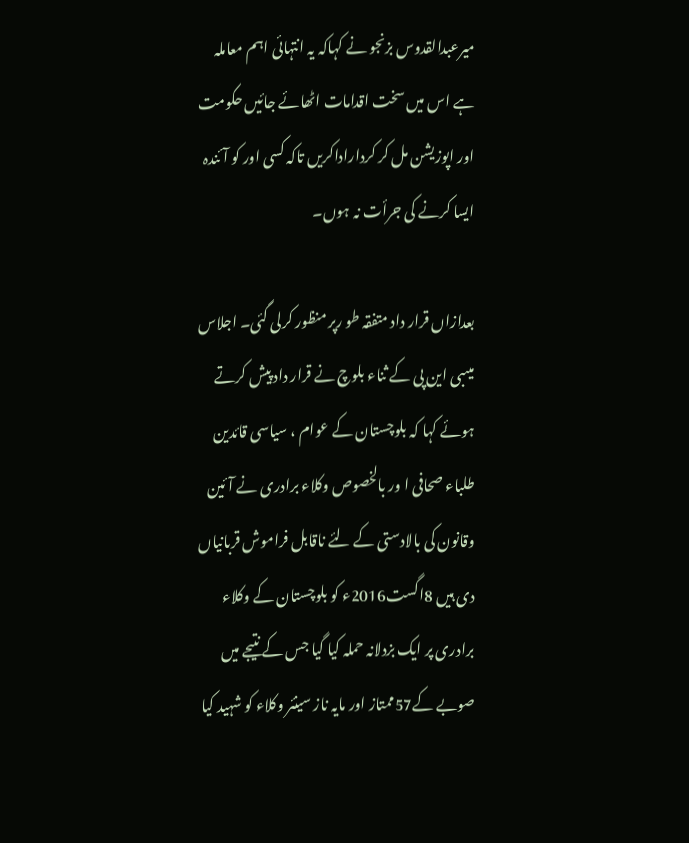میرعبدالقدوس بزنجو نے کہاکہ یہ انتہائی اہم معاملہ ہے اس میں سخت اقدامات اٹھائے جائیں حکومت اور اپوزیشن مل کر کرداراداکریں تاکہ کسی اور کو آئندہ ایسا کرنے کی جرأت نہ ہوں۔

بعدازاں قرار داد متفقہ طو رپر منظور کرلی گئی۔ اجلاس میںبی این پی کے ثناء بلوچ نے قرار داد پیش کرتے ہوئے کہا کہ بلوچستان کے عوام ، سیاسی قائدین طلباء صحافی ا ور بالخصوص وکلاء برادری نے آئین وقانون کی بالادستی کے لئے ناقابل فراموش قربانیاں دی ہیں 8اگست2016ء کو بلوچستان کے وکلاء برادری پر ایک بزدلانہ حملہ کیا گیا جس کے نتیجے میں صوبے کے57ممتاز اور مایہ ناز سینئر وکلاء کو شہید کیا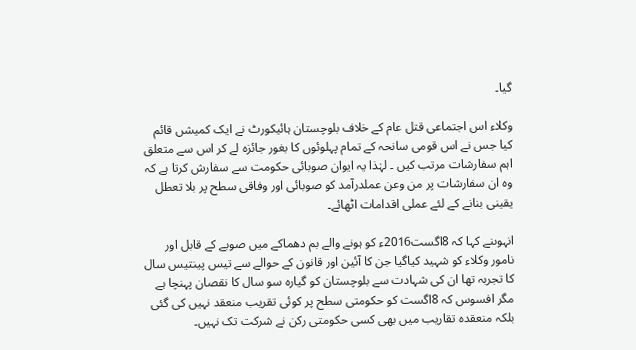گیا۔

وکلاء اس اجتماعی قتل عام کے خلاف بلوچستان ہائیکورٹ نے ایک کمیشں قائم کیا جس نے اس قومی سانحہ کے تمام پہلوئوں کا بغور جائزہ لے کر اس سے متعلق اہم سفارشات مرتب کیں ۔ لہٰذا یہ ایوان صوبائی حکومت سے سفارش کرتا ہے کہ وہ ان سفارشات پر من وعن عملدرآمد کو صوبائی اور وفاقی سطح پر بلا تعطل یقینی بنانے کے لئے عملی اقدامات اٹھائے۔

انہوںنے کہا کہ 8اگست2016ء کو ہونے والے بم دھماکے میں صوبے کے قابل اور نامور وکلاء کو شہید کیاگیا جن کا آئین اور قانون کے حوالے سے تیس پینتیس سال کا تجربہ تھا ان کی شہادت سے بلوچستان کو گیارہ سو سال کا نقصان پہنچا ہے مگر افسوس کہ 8اگست کو حکومتی سطح پر کوئی تقریب منعقد نہیں کی گئی بلکہ منعقدہ تقاریب میں بھی کسی حکومتی رکن نے شرکت تک نہیں۔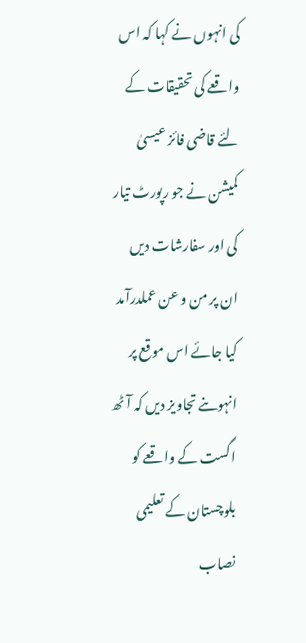کی انہوں نے کہا کہ اس واقعے کی تحقیقات کے لئے قاضی فائز عیسیٰ کمیشن نے جو رپورٹ تیار کی اور سفارشات دیں ان پر من و عن عملدرآمد کیا جائے اس موقع پر انہوںنے تجاویز دیں کہ آٹھ اگست کے واقعے کو بلوچستان کے تعلیمی نصاب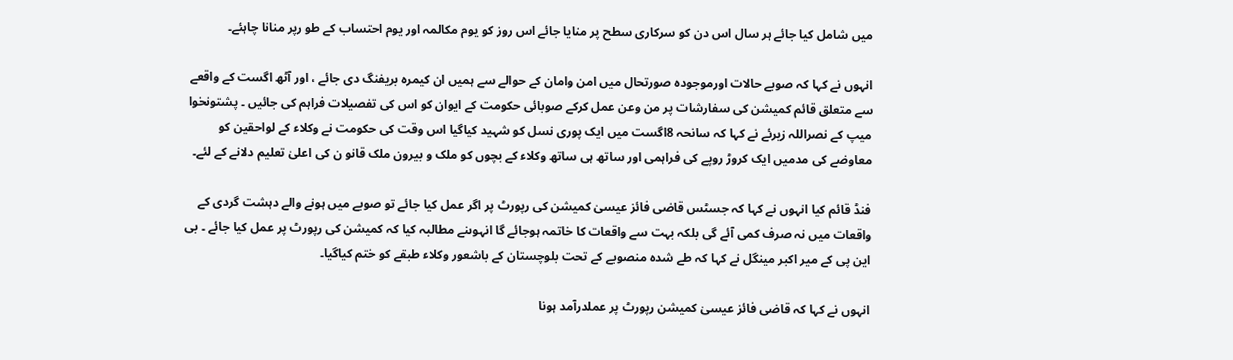میں شامل کیا جائے ہر سال اس دن کو سرکاری سطح پر منایا جائے اس روز کو یوم مکالمہ اور یوم احتساب کے طو رپر منانا چاہئے۔

انہوں نے کہا کہ صوبے حالات اورموجودہ صورتحال میں امن وامان کے حوالے سے ہمیں ان کیمرہ بریفنگ دی جائے ، اور آٹھ اگست کے واقعے سے متعلق قائم کمیشن کی سفارشات پر من وعن عمل کرکے صوبائی حکومت کے ایوان کو اس کی تفصیلات فراہم کی جائیں ۔ پشتونخوا میپ کے نصراللہ زیرئے نے کہا کہ سانحہ 8اگست میں ایک پوری نسل کو شہید کیاگیا اس وقت کی حکومت نے وکلاء کے لواحقین کو معاوضے کی مدمیں ایک کروڑ روپے کی فراہمی اور ساتھ ہی ساتھ وکلاء کے بچوں کو ملک و بیرون ملک قانو ن کی اعلیٰ تعلیم دلانے کے لئے۔

فنڈ قائم کیا انہوں نے کہا کہ جسٹس قاضی فائز عیسیٰ کمیشن کی رپورٹ پر اگر عمل کیا جائے تو صوبے میں ہونے والے دہشت گردی کے واقعات میں نہ صرف کمی آئے گی بلکہ بہت سے واقعات کا خاتمہ ہوجائے گا انہوںنے مطالبہ کیا کہ کمیشن کی رپورٹ پر عمل کیا جائے ۔ بی این پی کے میر اکبر مینگل نے کہا کہ طے شدہ منصوبے کے تحت بلوچستان کے باشعور وکلاء طبقے کو ختم کیاگیا۔

انہوں نے کہا کہ قاضی فائز عیسیٰ کمیشن رپورٹ پر عملدرآمد ہونا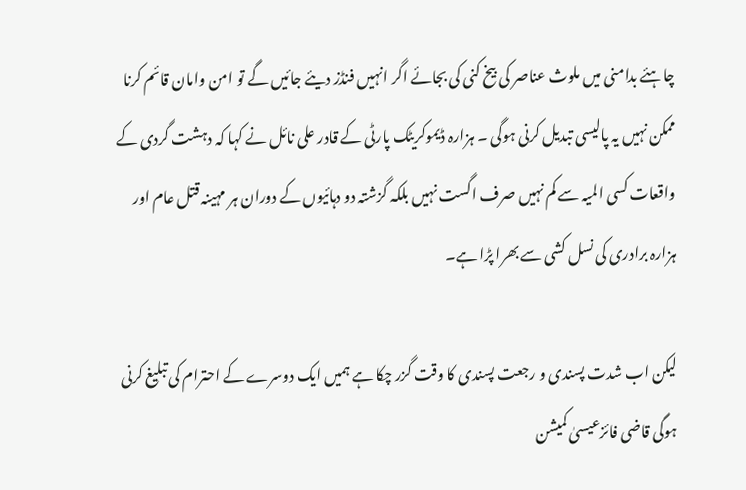چاہئے بدامنی میں ملوث عناصر کی بیخ کنی کی بجائے اگر انہیں فنڈز دیئے جائیں گے تو امن وامان قائم کرنا ممکن نہیں یہ پالیسی تبدیل کرنی ہوگی ۔ ہزارہ ڈیموکریٹک پارٹی کے قادر علی نائل نے کہا کہ دہشت گردی کے واقعات کسی المیہ سے کم نہیں صرف اگست نہیں بلکہ گزشتہ دو دہائیوں کے دوران ہر مہینہ قتل عام اور ہزارہ برادری کی نسل کشی سے بھرا پڑا ہے۔

لیکن اب شدت پسندی و رجعت پسندی کا وقت گزر چکا ہے ہمیں ایک دوسرے کے احترام کی تبلیغ کرنی ہوگی قاضی فائزعیسیٰ کمیشن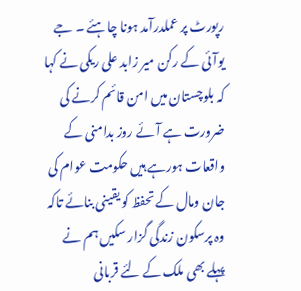رپورٹ پر عملدرآمد ہونا چاہئے ۔ جے یوآئی کے رکن میر زابد علی ریکی نے کہا کہ بلوچستان میں امن قائم کرنے کی ضرورت ہے آئے روز بدامنی کے واقعات ہورہے ہیں حکومت عوام کی جان ومال کے تحفظ کو یقینی بنائے تاکہ وہ پرسکون زندگی گزار سکیں ہم نے پہلے بھی ملک کے لئے قربانی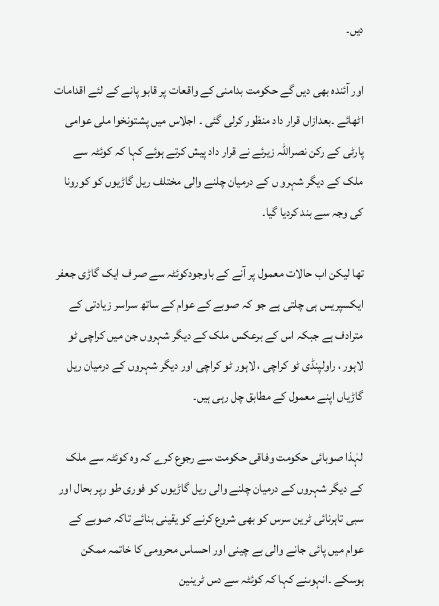دیں۔

اور آئندہ بھی دیں گے حکومت بدامنی کے واقعات پر قابو پانے کے لئے اقدامات اٹھائے ۔بعدازاں قرار داد منظور کرلی گئی ۔ اجلاس میں پشتونخوا ملی عوامی پارٹی کے رکن نصراللہ زیرئے نے قرار داد پیش کرتے ہوئے کہا کہ کوئٹہ سے ملک کے دیگر شہرو ں کے درمیان چلنے والی مختلف ریل گاڑیوں کو کورونا کی وجہ سے بند کردیا گیا۔

تھا لیکن اب حالات معمول پر آنے کے باوجودکوئٹہ سے صر ف ایک گاڑی جعفر ایکسپریس ہی چلتی ہے جو کہ صوبے کے عوام کے ساتھ سراسر زیادتی کے مترادف ہے جبکہ اس کے برعکس ملک کے دیگر شہروں جن میں کراچی ٹو لاہور ، راولپنڈی ٹو کراچی ، لاہور ٹو کراچی اور دیگر شہروں کے درمیان ریل گاڑیاں اپنے معمول کے مطابق چل رہی ہیں۔

لہٰذا صوبائی حکومت وفاقی حکومت سے رجوع کرے کہ وہ کوئٹہ سے ملک کے دیگر شہروں کے درمیان چلنے والی ریل گاڑیوں کو فوری طو رپر بحال اور سبی تاہرنائی ٹرین سرس کو بھی شروع کرنے کو یقینی بنائے تاکہ صوبے کے عوام میں پائی جانے والی بے چینی اور احساس محرومی کا خاتمہ ممکن ہوسکے ۔انہوںنے کہا کہ کوئٹہ سے دس ٹرینین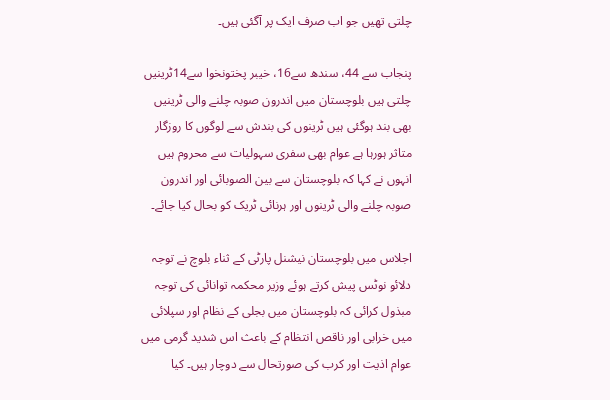چلتی تھیں جو اب صرف ایک پر آگئی ہیں۔

پنجاب سے 44، سندھ سے16، خیبر پختونخوا سے14ٹرینیں چلتی ہیں بلوچستان میں اندرون صوبہ چلنے والی ٹرینیں بھی بند ہوگئی ہیں ٹرینوں کی بندش سے لوگوں کا روزگار متاثر ہورہا ہے عوام بھی سفری سہولیات سے محروم ہیں انہوں نے کہا کہ بلوچستان سے بین الصوبائی اور اندرون صوبہ چلنے والی ٹرینوں اور ہرنائی ٹریک کو بحال کیا جائے۔

اجلاس میں بلوچستان نیشنل پارٹی کے ثناء بلوچ نے توجہ دلائو نوٹس پیش کرتے ہوئے وزیر محکمہ توانائی کی توجہ مبذول کرائی کہ بلوچستان میں بجلی کے نظام اور سپلائی میں خرابی اور ناقص انتظام کے باعث اس شدید گرمی میں عوام اذیت اور کرب کی صورتحال سے دوچار ہیں۔ کیا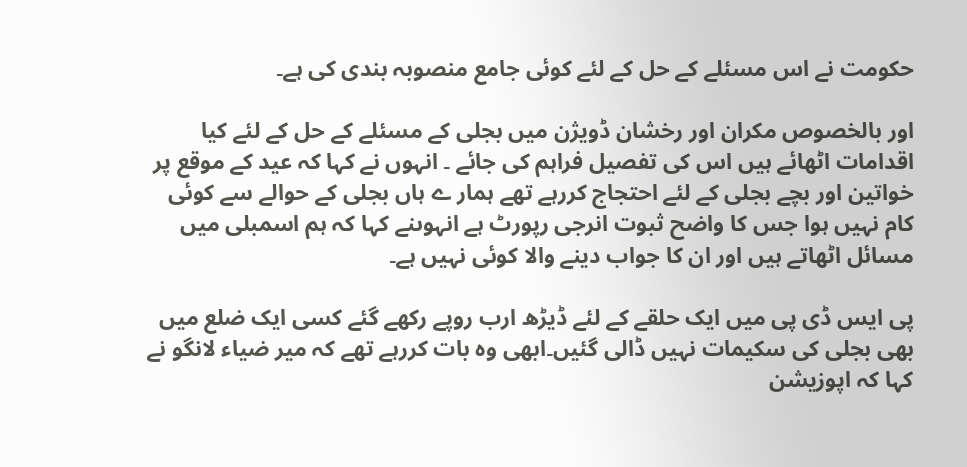حکومت نے اس مسئلے کے حل کے لئے کوئی جامع منصوبہ بندی کی ہے۔

اور بالخصوص مکران اور رخشان ڈویژن میں بجلی کے مسئلے کے حل کے لئے کیا اقدامات اٹھائے ہیں اس کی تفصیل فراہم کی جائے ۔ انہوں نے کہا کہ عید کے موقع پر خواتین اور بچے بجلی کے لئے احتجاج کررہے تھے ہمار ے ہاں بجلی کے حوالے سے کوئی کام نہیں ہوا جس کا واضح ثبوت انرجی رپورٹ ہے انہوںنے کہا کہ ہم اسمبلی میں مسائل اٹھاتے ہیں اور ان کا جواب دینے والا کوئی نہیں ہے۔

پی ایس ڈی پی میں ایک حلقے کے لئے ڈیڑھ ارب روپے رکھے گئے کسی ایک ضلع میں بھی بجلی کی سکیمات نہیں ڈالی گئیں۔ابھی وہ بات کررہے تھے کہ میر ضیاء لانگو نے کہا کہ اپوزیشن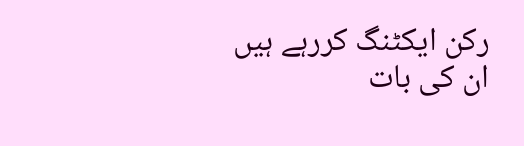رکن ایکٹنگ کررہے ہیں ان کی بات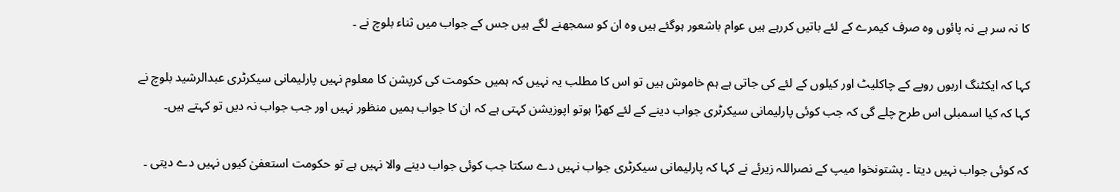کا نہ سر ہے نہ پائوں وہ صرف کیمرے کے لئے باتیں کررہے ہیں عوام باشعور ہوگئے ہیں وہ ان کو سمجھنے لگے ہیں جس کے جواب میں ثناء بلوچ نے ۔

کہا کہ ایکٹنگ اربوں روپے کے چاکلیٹ اور کیلوں کے لئے کی جاتی ہے ہم خاموش ہیں تو اس کا مطلب یہ نہیں کہ ہمیں حکومت کی کرپشن کا معلوم نہیں پارلیمانی سیکرٹری عبدالرشید بلوچ نے کہا کہ کیا اسمبلی اس طرح چلے گی کہ جب کوئی پارلیمانی سیکرٹری جواب دینے کے لئے کھڑا ہوتو اپوزیشن کہتی ہے کہ ان کا جواب ہمیں منظور نہیں اور جب جواب نہ دیں تو کہتے ہیں۔

کہ کوئی جواب نہیں دیتا ۔ پشتونخوا میپ کے نصراللہ زیرئے نے کہا کہ پارلیمانی سیکرٹری جواب نہیں دے سکتا جب کوئی جواب دینے والا نہیں ہے تو حکومت استعفیٰ کیوں نہیں دے دیتی ۔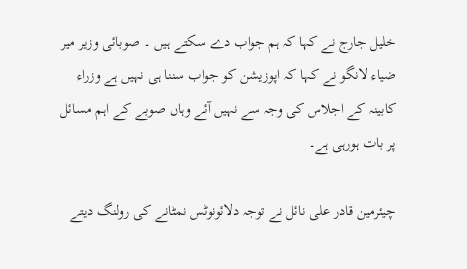خلیل جارج نے کہا کہ ہم جواب دے سکتے ہیں ۔ صوبائی وزیر میر ضیاء لانگو نے کہا کہ اپوزیشن کو جواب سننا ہی نہیں ہے وزراء کابینہ کے اجلاس کی وجہ سے نہیں آئے وہاں صوبے کے اہم مسائل پر بات ہورہی ہے۔

چیئرمین قادر علی نائل نے توجہ دلائونوٹس نمٹانے کی رولنگ دیتے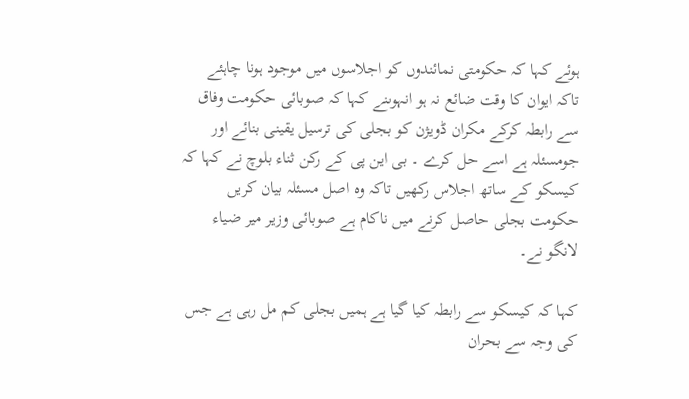ہوئے کہا کہ حکومتی نمائندوں کو اجلاسوں میں موجود ہونا چاہئے تاکہ ایوان کا وقت ضائع نہ ہو انہوںنے کہا کہ صوبائی حکومت وفاق سے رابطہ کرکے مکران ڈویژن کو بجلی کی ترسیل یقینی بنائے اور جومسئلہ ہے اسے حل کرے ۔ بی این پی کے رکن ثناء بلوچ نے کہا کہ کیسکو کے ساتھ اجلاس رکھیں تاکہ وہ اصل مسئلہ بیان کریں حکومت بجلی حاصل کرنے میں ناکام ہے صوبائی وزیر میر ضیاء لانگو نے۔

کہا کہ کیسکو سے رابطہ کیا گیا ہے ہمیں بجلی کم مل رہی ہے جس کی وجہ سے بحران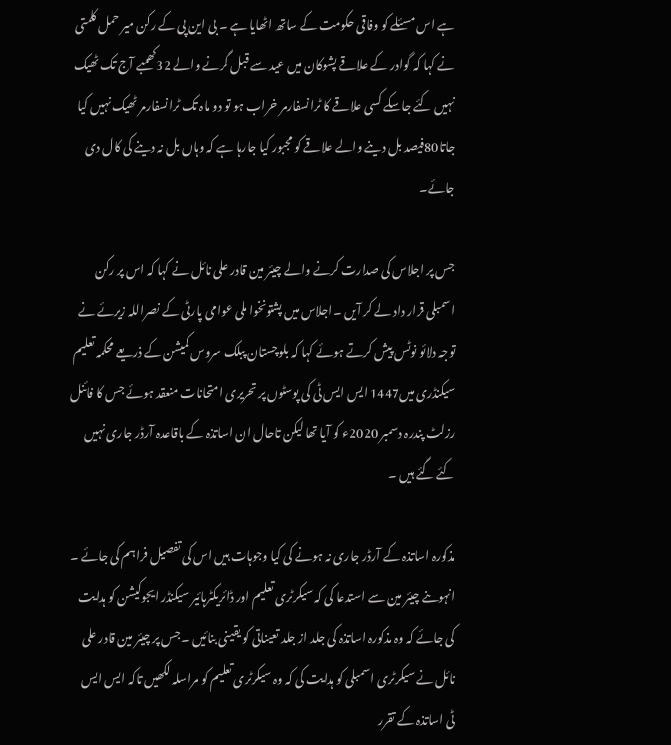ہے اس مسئلے کو وفاقی حکومت کے ساتھ اٹھایا ہے ۔ بی این پی کے رکن میر حمل کلمتی نے کہا کہ گوادر کے علاقے پشوکان میں عید سے قبل گرنے والے 32کھمبے آج تک ٹھیک نہیں کئے جاسکے کسی علاقے کا ٹرانسفارمر خراب ہو تو دو ماہ تک ٹرانسفارمر ٹھیک نہیں کیا جاتا80فیصد بل دینے والے علاقے کو مجبور کیا جارہا ہے کہ وہاں بل نہ دینے کی کال دی جائے۔

جس پر اجلاس کی صدارت کرنے والے چیئر مین قادر علی نائل نے کہا کہ اس پر رکن اسمبلی قرار داد لے کر آیں ۔اجلاس میں پشتونخوا ملی عوامی پارٹی کے نصراللہ زیرئے نے توجہ دلائو نوٹس پیش کرتے ہوئے کہا کہ بلوچستان پبلک سروس کمیشن کے ذریعے محکمہ تعلیم سیکنڈری میں1447 ایس ایس ٹی کی پوسٹوں پر تحریری امتحانات منعقد ہوئے جس کا فائنل رزلٹ پندرہ دسمبر 2020ء کو آیا تھا لیکن تاحال ان اساتذہ کے باقاعدہ آرڈر جاری نہیں کئے گئے ہیں ۔

مذکورہ اساتذہ کے آرڈر جاری نہ ہونے کی کیا وجوہات ہیں اس کی تفصیل فراہم کی جائے ۔ انہوںنے چیئر مین سے استدعا کی کہ سیکرٹری تعلیم اور ڈائریکٹرہائیر سیکنڈر ایجوکیشن کو ہدایت کی جائے کہ وہ مذکورہ اساتذہ کی جلد از جلد تعیناتی کو یقینی بنائیں ۔جس پر چیئر مین قادر علی نائل نے سیکرٹری اسمبلی کو ہدایت کی کہ وہ سیکرٹری تعلیم کو مراسلہ لکھیں تاکہ ایس ایس ٹی اساتذہ کے تقرر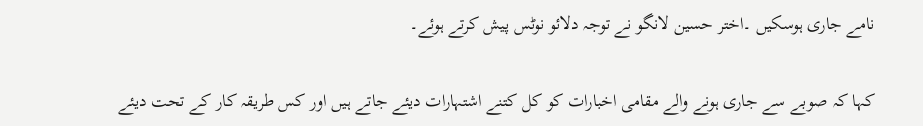نامے جاری ہوسکیں ۔اختر حسین لانگو نے توجہ دلائو نوٹس پیش کرتے ہوئے۔

کہا کہ صوبے سے جاری ہونے والے مقامی اخبارات کو کل کتنے اشتہارات دیئے جاتے ہیں اور کس طریقہ کار کے تحت دیئے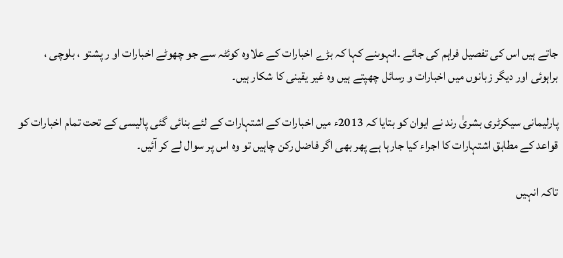جاتے ہیں اس کی تفصیل فراہم کی جائے ۔انہوںنے کہا کہ بڑے اخبارات کے علاوہ کوئٹہ سے جو چھوٹے اخبارات او ر پشتو ، بلوچی ، براہوئی اور دیگر زبانوں میں اخبارات و رسائل چھپتے ہیں وہ غیر یقینی کا شکار ہیں۔

پارلیمانی سیکرٹری بشریٰ رند نے ایوان کو بتایا کہ 2013ء میں اخبارات کے اشتہارات کے لئے بنائی گئی پالیسی کے تحت تمام اخبارات کو قواعد کے مطابق اشتہارات کا اجراء کیا جارہا ہے پھر بھی اگر فاضل رکن چاہیں تو وہ اس پر سوال لے کر آئیں۔

تاکہ انہیں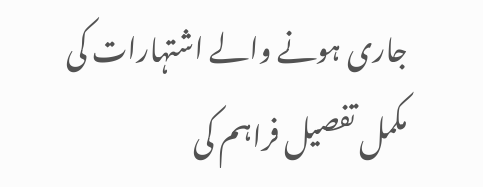جاری ہونے والے اشتہارات کی مکمل تفصیل فراہم کی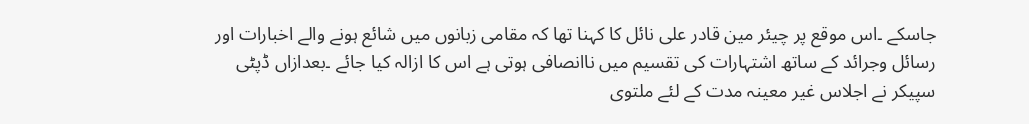جاسکے ۔اس موقع پر چیئر مین قادر علی نائل کا کہنا تھا کہ مقامی زبانوں میں شائع ہونے والے اخبارات اور رسائل وجرائد کے ساتھ اشتہارات کی تقسیم میں ناانصافی ہوتی ہے اس کا ازالہ کیا جائے ۔بعدازاں ڈپٹی سپیکر نے اجلاس غیر معینہ مدت کے لئے ملتوی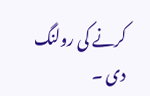کرنے کی رولنگ دی ۔